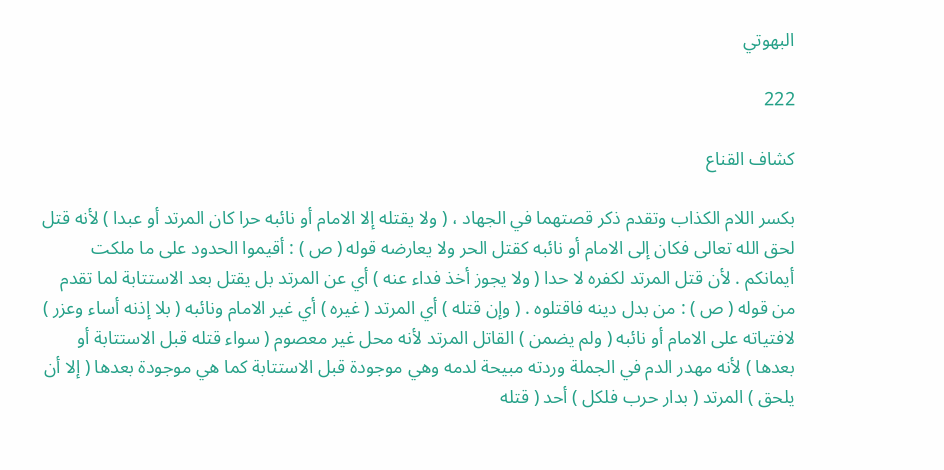البهوتي

222

كشاف القناع

بكسر اللام الكذاب وتقدم ذكر قصتهما في الجهاد ، ( ولا يقتله إلا الامام أو نائبه حرا كان المرتد أو عبدا ) لأنه قتل لحق الله تعالى فكان إلى الامام أو نائبه كقتل الحر ولا يعارضه قوله ( ص ) : أقيموا الحدود على ما ملكت أيمانكم . لأن قتل المرتد لكفره لا حدا ( ولا يجوز أخذ فداء عنه ) أي عن المرتد بل يقتل بعد الاستتابة لما تقدم من قوله ( ص ) : من بدل دينه فاقتلوه . ( وإن قتله ) أي المرتد ( غيره ) أي غير الامام ونائبه ( بلا إذنه أساء وعزر ) لافتياته على الامام أو نائبه ( ولم يضمن ) القاتل المرتد لأنه محل غير معصوم ( سواء قتله قبل الاستتابة أو بعدها ) لأنه مهدر الدم في الجملة وردته مبيحة لدمه وهي موجودة قبل الاستتابة كما هي موجودة بعدها ( إلا أن يلحق ) المرتد ( بدار حرب فلكل ) أحد ( قتله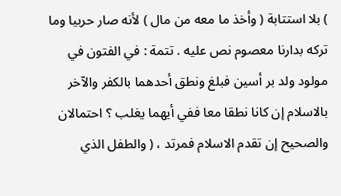) بلا استتابة ( وأخذ ما معه من مال ) لأنه صار حربيا وما تركه بدارنا معصوم نص عليه . تتمة : في الفتون في مولود ولد بر أسين فبلغ ونطق أحدهما بالكفر والآخر بالاسلام إن كانا نطقا معا ففي أيهما يغلب ؟ احتمالان والصحيح إن تقدم الاسلام فمرتد ، ( والطفل الذي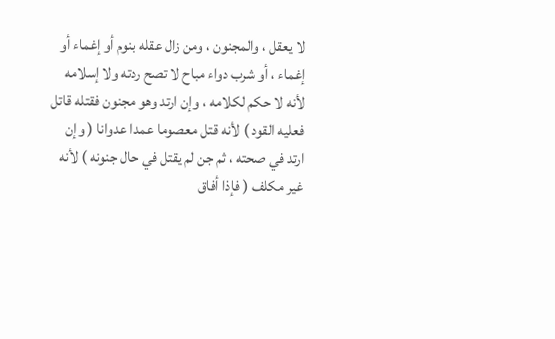لا يعقل ، والمجنون ، ومن زال عقله بنوم أو إغماء أو إغماء ، أو شرب دواء مباح لا تصح ردته ولا إسلامه لأنه لا حكم لكلامه ، وإن ارتد وهو مجنون فقتله قاتل فعليه القود ) لأنه قتل معصوما عمدا عدوانا ( وإن ارتد في صحته ، ثم جن لم يقتل في حال جنونه ) لأنه غير مكلف ( فإذا أفاق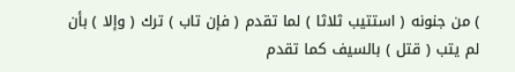) من جنونه ( استتيب ثلاثا ) لما تقدم ( فإن تاب ) ترك ( وإلا ) بأن لم يتب ( قتل ) بالسيف كما تقدم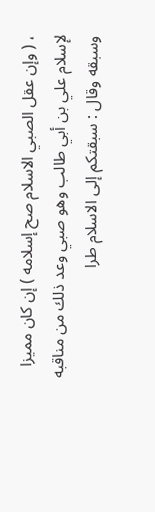، ( وإن عقل الصبي الاسلام صح إسلامه ) إن كان مميزا لإسلام علي بن أبي طالب وهو صبي وعد ذلك من مناقبه وسبقه وقال : سبقتكم إلى الاسلام طرا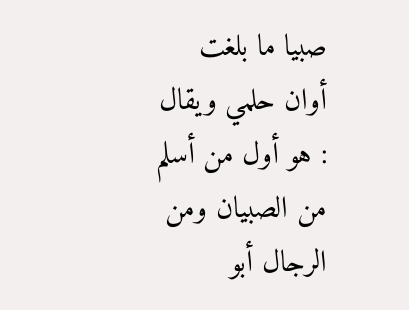صبيا ما بلغت أوان حلمي ويقال : هو أول من أسلم من الصبيان ومن الرجال أبو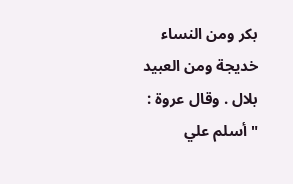بكر ومن النساء خديجة ومن العبيد بلال . وقال عروة : " أسلم علي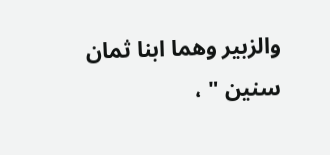والزبير وهما ابنا ثمان سنين " ،